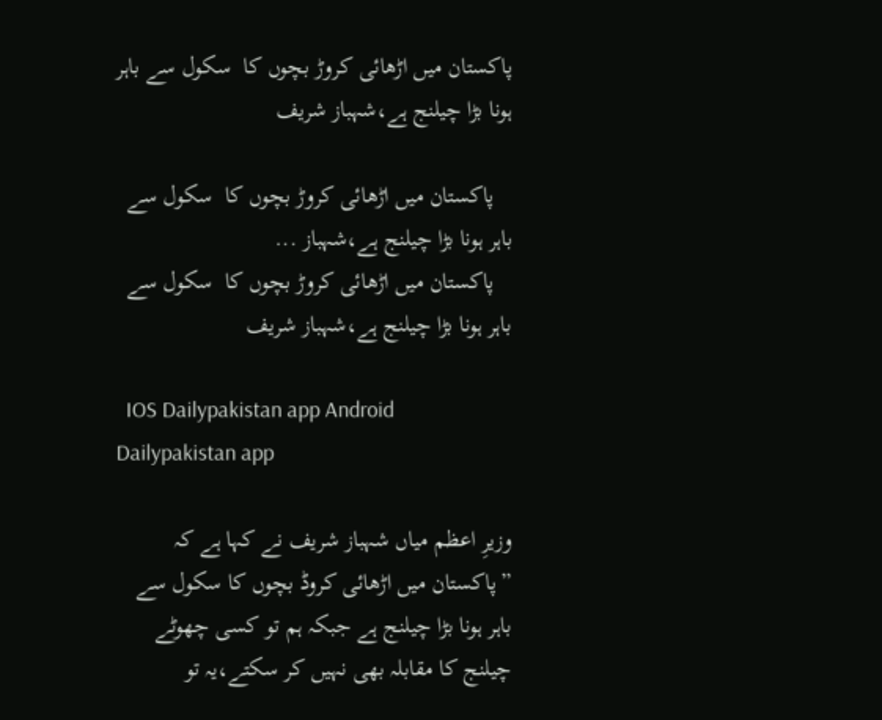پاکستان میں اڑھائی کروڑ بچوں کا  سکول سے باہر ہونا بڑا چیلنج ہے،شہباز شریف

   پاکستان میں اڑھائی کروڑ بچوں کا  سکول سے باہر ہونا بڑا چیلنج ہے،شہباز ...
   پاکستان میں اڑھائی کروڑ بچوں کا  سکول سے باہر ہونا بڑا چیلنج ہے،شہباز شریف

  IOS Dailypakistan app Android Dailypakistan app

وزیرِ اعظم میاں شہباز شریف نے کہا ہے کہ ”پاکستان میں اڑھائی کروڈ بچوں کا سکول سے باہر ہونا بڑا چیلنج ہے جبکہ ہم تو کسی چھوٹے چیلنج کا مقابلہ بھی نہیں کر سکتے،یہ تو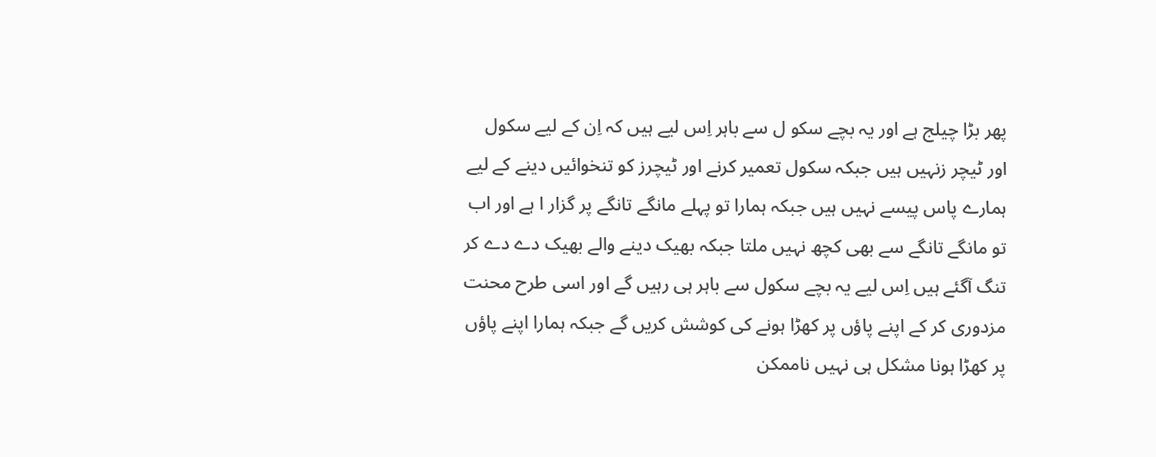پھر بڑا چیلج ہے اور یہ بچے سکو ل سے باہر اِس لیے ہیں کہ اِن کے لیے سکول اور ٹیچر زنہیں ہیں جبکہ سکول تعمیر کرنے اور ٹیچرز کو تنخوائیں دینے کے لیے ہمارے پاس پیسے نہیں ہیں جبکہ ہمارا تو پہلے مانگے تانگے پر گزار ا ہے اور اب تو مانگے تانگے سے بھی کچھ نہیں ملتا جبکہ بھیک دینے والے بھیک دے دے کر تنگ آگئے ہیں اِس لیے یہ بچے سکول سے باہر ہی رہیں گے اور اسی طرح محنت مزدوری کر کے اپنے پاؤں پر کھڑا ہونے کی کوشش کریں گے جبکہ ہمارا اپنے پاؤں پر کھڑا ہونا مشکل ہی نہیں ناممکن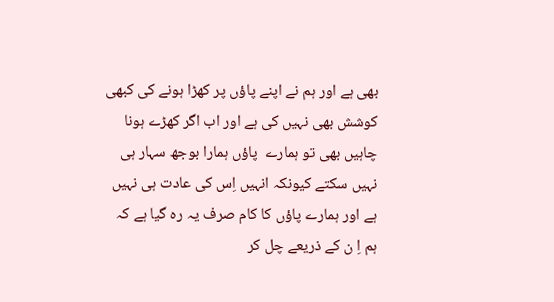بھی ہے اور ہم نے اپنے پاؤں پر کھڑا ہونے کی کبھی کوشش بھی نہیں کی ہے اور اب اگر کھڑے ہونا چاہیں بھی تو ہمارے  پاؤں ہمارا بوجھ سہار ہی نہیں سکتے کیونکہ انہیں اِس کی عادت ہی نہیں ہے اور ہمارے پاؤں کا کام صرف یہ رہ گیا ہے کہ ہم اِ ن کے ذریعے چل کر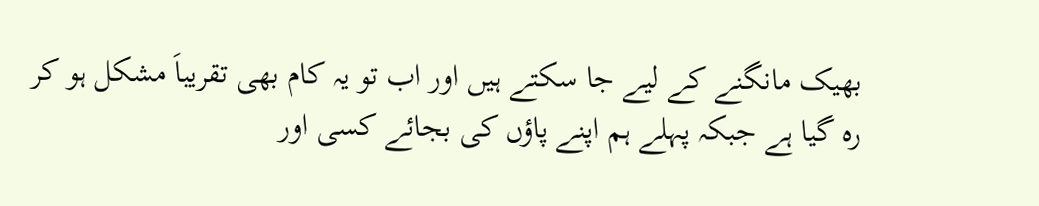بھیک مانگنے کے لیے جا سکتے ہیں اور اب تو یہ کام بھی تقریباَ مشکل ہو کر رہ گیا ہے جبکہ پہلے ہم اپنے پاؤں کی بجائے کسی اور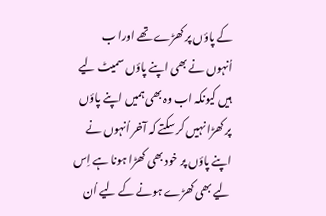کے پاؤں پر کھڑے تھے اورا ب اُنہوں نے بھی اپنے پاؤں سمیٹ لیے ہیں کیونکہ اب وہ بھی ہمیں اپنے پاؤں پر کھڑا نہیں کر سکتے کہ آخر اُنہوں نے اپنے پاؤں پر خود بھی کھڑا ہونا ہے اِس لیے بھی کھڑے ہونے کے لیے اُن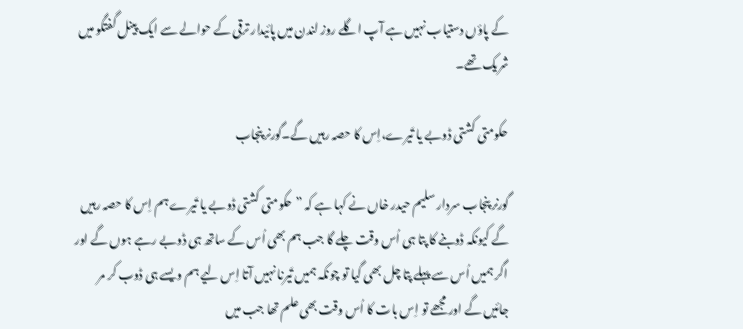کے پاؤں دستیاب نہیں ہے آپ اگلے روز لندن میں پائیدار ترقی کے حوالے سے ایک پینل گفتگو میں شریک تھے۔

حکومتی کشتی ڈوبے یا تَیرے،اِس کا حصہ رہیں گے۔گورنر پنجاب

گورنر پنجاب سردار سلیم حیدر خاں نے کہا ہے کہ ”حکومتی کشتی ڈوبے یا تَیرے ہم اِس کا حصہ رہیں گے کیونکہ ڈوبنے کا پتا ہی اُس وقت چلے گا جب ہم بھی اُس کے ساتھ ہی ڈوبے رہے ہوں گے اور اگر ہمیں اُس سے پہلے پتا چل بھی گیا تو چونکہ ہمیں تَیرنا نہیں آتا اِس لیے ہم ویسے ہی ڈوب کر مر جائیں گے اور مجھے تو اِس بات کا اُس وقت بھی علم تھا جب میں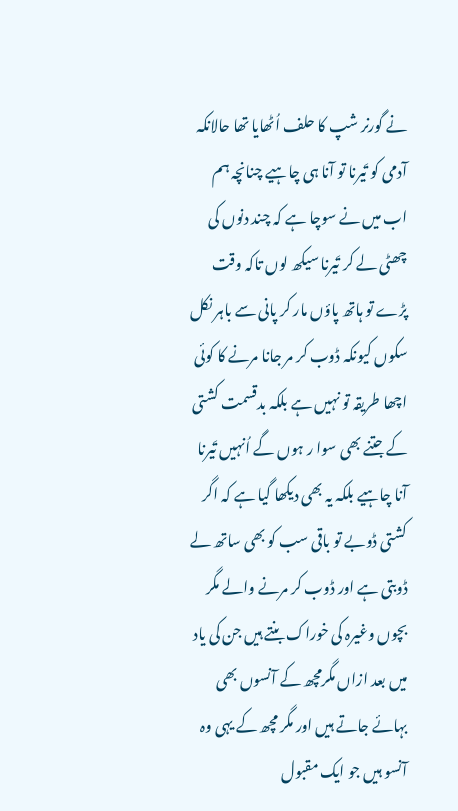نے گورنر شپ کا حلف اُٹھایا تھا حالانکہ آدمی کو تَیرنا تو آنا ہی چاہیے چنانچہ ہم اب میں نے سوچا ہے کہ چند دنوں کی چھٹی لے کر تَیرنا سیکھ لوں تاکہ وقت پڑے تو ہاتھ پاؤں مار کر پانی سے باہر نکل سکوں کیونکہ ڈوب کر مر جانا مرنے کا کوئی اچھا طریقہ تو نہیں ہے بلکہ بدقسمت کشتی کے جتنے بھی سوا ر ہوں گے اُنہیں تَیرنا آنا چاہیے بلکہ یہ بھی دیکھا گیا ہے کہ اگر کشتی ڈوبے تو باقی سب کو بھی ساتھ لے ڈوبتی ہے اور ڈوب کر مرنے والے مگر بچوں وغیرہ کی خوراک بنتے ہیں جن کی یاد میں بعد ازاں مگرمچھ کے آنسوں بھی بہائے جاتے ہیں اور مگر مچھ کے یہی وہ آنسو ہیں جو ایک مقبول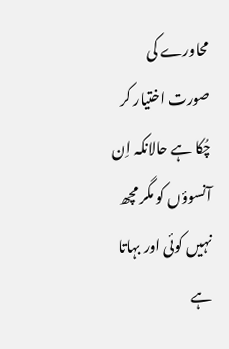محاورے کی صورت اختیار کر چُکا ہے حالانکہ اِن آنسوؤں کو مگر مچھ نہیں کوئی اور بہاتا ہے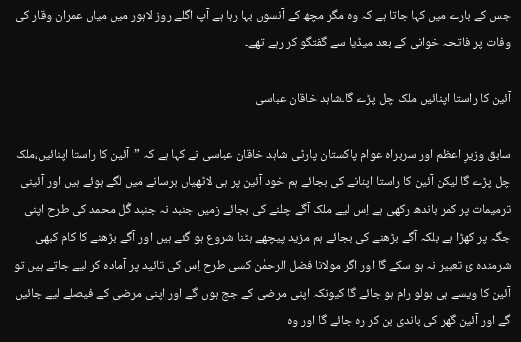جس کے بارے میں کہا جاتا ہے کہ وہ مگر مچھ کے آنسوں بہا رہا ہے آپ اگلے روز لاہور میں میاں عمران وقار کی وفات پر فاتحہ خوانی کے بعد میڈیا سے گفتگو کر رہے تھے۔

آئین کا راستا اپنائیں ملک چل پڑے گا۔شاہد خاقان عباسی

سابق وزیرِ اعظم اور سربراہ عوام پاکستان پارٹی شاہد خاقان عباسی نے کہا ہے کہ ”آئین کا راستا اپنائیں،ملک چل پڑے گا لیکن آئین کا راستا اپنانے کی بجائے ہم خود آئین پر ہی لاٹھیاں برسانے میں لگے ہوئے ہیں اور آئینی ترمیمات پر کمر باندھ رکھی ہے اِس لیے ملک آگے چلنے کی بجائے زمیں جنبد نہ جنبد گُل محمد کی طرح اپنی جگہ پر کھڑا ہے بلکہ آگے بڑھنے کی بجائے ہم مزید پیچھے ہٹنا شروع ہو گئے ہیں اور آگے بڑھنے کا کام کبھی شرمندہ ئ تعبیر نہ ہو سکے گا اور اگر مولانا فضل الرحمٰن کسی طرح اِس کی تائید پر آمادہ کر لیے جاتے ہیں تو آئین کا ویسے ہی بولو رام ہو جائے گا کیونکہ اپنی مرضی کے جج ہوں گے اور اپنی مرضی کے فیصلے لیے جائیں گے اور آئین گھر کی باندی بن کر رہ جائے گا اور وہ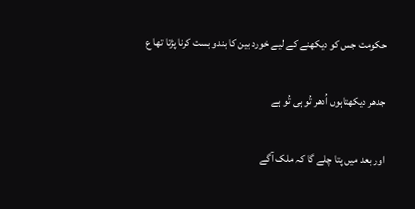حکومت جس کو دیکھنے کے لیے خورد بین کا بندو بست کرنا پڑتا تھا ع

جدھر دیکھتاہوں اُدھر تُو ہی تُو ہے

اور بعد میں پتا چلے گا کہ ملک آگے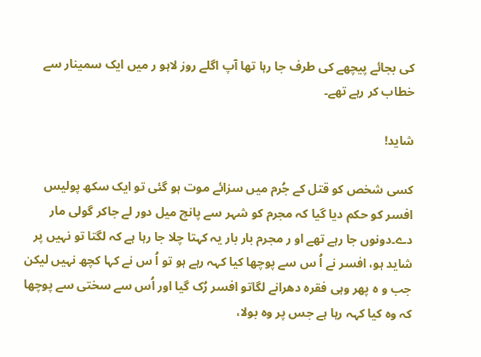کی بجائے پیچھے کی طرف جا رہا تھا آپ اگلے روز لاہو ر میں ایک سمینار سے خطاب کر رہے تھے۔

شاید!

کسی شخص کو قتل کے جُرم میں سزائے موت ہو گئی تو ایک سکھ پولیس افسر کو حکم دیا گیا کہ مجرم کو شہر سے پانچ میل دور لے جاکر گولی مار دے۔دونوں جا رہے تھے او ر مجرم بار بار یہ کہتا چلا جا رہا ہے کہ لگتا تو نہیں پر شاید ہو، افسر نے اُ س سے پوچھا کیا کہہ رہے ہو تو اُ س نے کہا کچھ نہیں لیکن جب و ہ پھر وہی فقرہ دھرانے لگاتو افسر رُک گیا اور اُس سے سختی سے پوچھا کہ وہ کیا کہہ رہا ہے جس پر وہ بولا،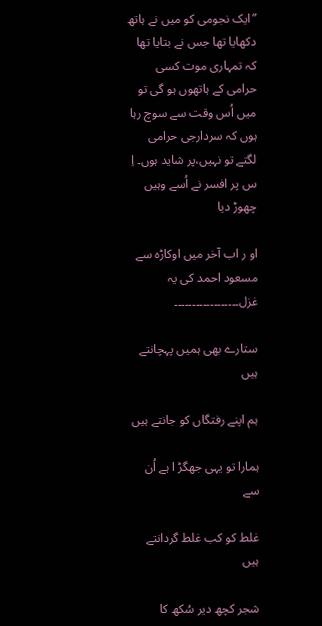”ایک نجومی کو میں نے ہاتھ دکھایا تھا جس نے بتایا تھا کہ تمہاری موت کسی حرامی کے ہاتھوں ہو گی تو میں اُس وقت سے سوچ رہا ہوں کہ سردارجی حرامی لگتے تو نہیں،پر شاید ہوں۔ اِ س پر افسر نے اُسے وہیں چھوڑ دیا

او ر اب آخر میں اوکاڑہ سے مسعود احمد کی یہ غزل۔۔۔۔۔۔۔۔۔۔۔۔۔۔۔۔۔۔

ستارے بھی ہمیں پہچانتے ہیں

ہم اپنے رفتگاں کو جانتے ہیں

ہمارا تو یہی جھگڑ ا ہے اُن سے

غلط کو کب غلط گردانتے ہیں

شجر کچھ دیر سُکھ کا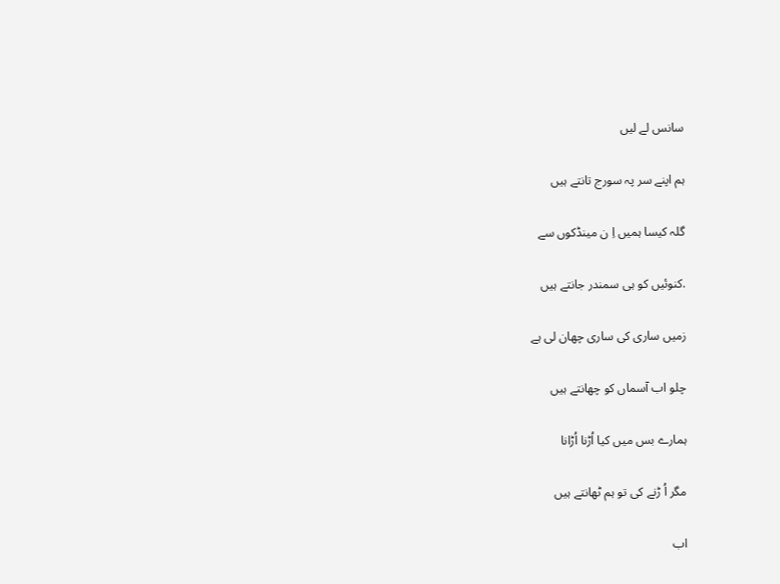سانس لے لیں

ہم اپنے سر پہ سورج تانتے ہیں

گلہ کیسا ہمیں اِ ن مینڈکوں سے

.کنوئیں کو ہی سمندر جانتے ہیں

زمیں ساری کی ساری چھان لی ہے

چلو اب آسماں کو چھانتے ہیں

ہمارے بس میں کیا اُڑنا اُڑانا

مگر اُ ڑنے کی تو ہم ٹھانتے ہیں

اب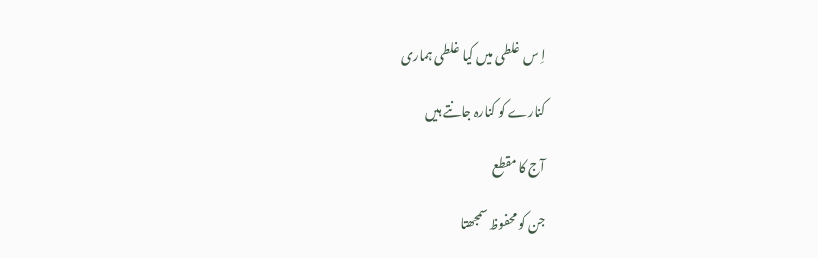اِ س غلطی میں کیا غلطی ہماری

کنارے کو کنارہ جانتے ہیں

آج کا مقطع

جن کو محفوظ سمجھتا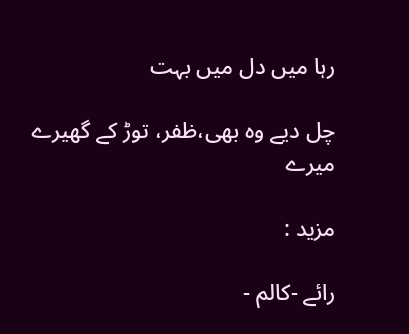رہا میں دل میں بہت

چل دیے وہ بھی،ظفر، توڑ کے گھیرے میرے

مزید :

رائے -کالم -